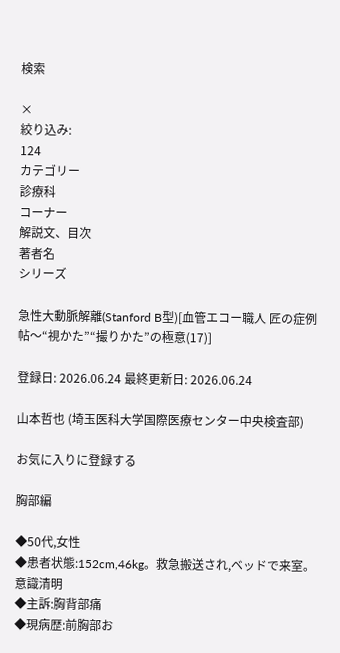検索

×
絞り込み:
124
カテゴリー
診療科
コーナー
解説文、目次
著者名
シリーズ

急性大動脈解離(Stanford B型)[血管エコー職人 匠の症例帖〜“視かた”“撮りかた”の極意(17)]

登録日: 2026.06.24 最終更新日: 2026.06.24

山本哲也 (埼玉医科大学国際医療センター中央検査部)

お気に入りに登録する

胸部編

◆50代,女性
◆患者状態:152cm,46kg。救急搬送され,ベッドで来室。意識清明
◆主訴:胸背部痛
◆現病歴:前胸部お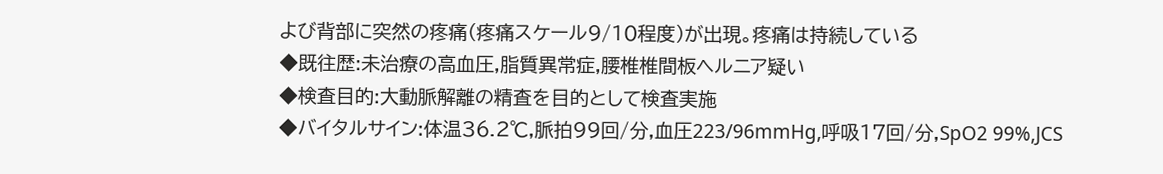よび背部に突然の疼痛(疼痛スケール9/10程度)が出現。疼痛は持続している
◆既往歴:未治療の高血圧,脂質異常症,腰椎椎間板ヘルニア疑い
◆検査目的:大動脈解離の精査を目的として検査実施
◆バイタルサイン:体温36.2℃,脈拍99回/分,血圧223/96mmHg,呼吸17回/分,SpO2 99%,JCS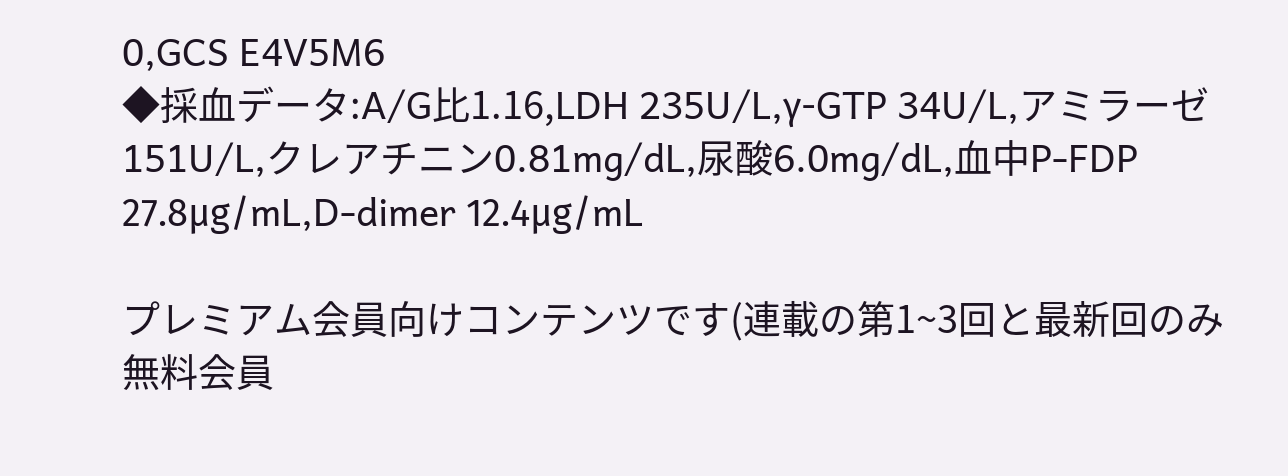0,GCS E4V5M6
◆採血データ:A/G比1.16,LDH 235U/L,γ-GTP 34U/L,アミラーゼ151U/L,クレアチニン0.81mg/dL,尿酸6.0mg/dL,血中P-FDP 27.8μg/mL,D-dimer 12.4μg/mL

プレミアム会員向けコンテンツです(連載の第1~3回と最新回のみ無料会員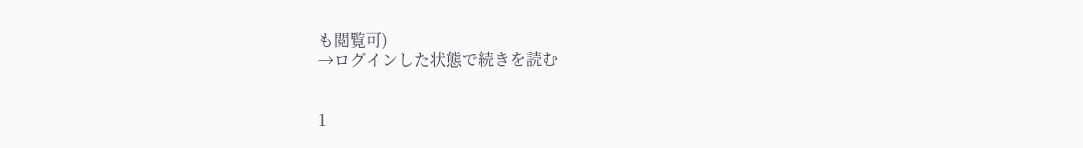も閲覧可)
→ログインした状態で続きを読む


1